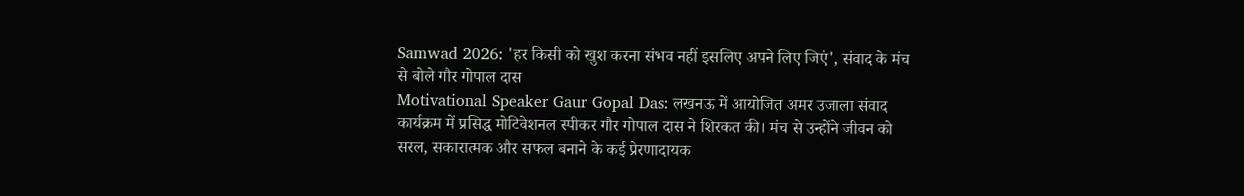Samwad 2026: 'हर किसी को खुश करना संभव नहीं इसलिए अपने लिए जिएं', संवाद के मंच से बोले गौर गोपाल दास
Motivational Speaker Gaur Gopal Das: लखनऊ में आयोजित अमर उजाला संवाद कार्यक्रम में प्रसिद्ध मोटिवेशनल स्पीकर गौर गोपाल दास ने शिरकत की। मंच से उन्होंने जीवन को सरल, सकारात्मक और सफल बनाने के कई प्रेरणादायक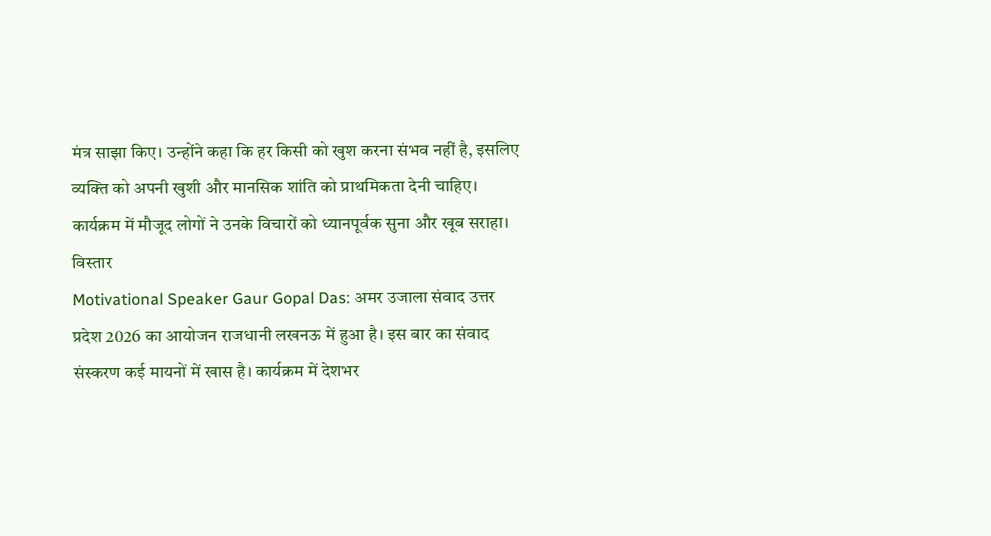मंत्र साझा किए। उन्होंने कहा कि हर किसी को खुश करना संभव नहीं है, इसलिए व्यक्ति को अपनी खुशी और मानसिक शांति को प्राथमिकता देनी चाहिए। कार्यक्रम में मौजूद लोगों ने उनके विचारों को ध्यानपूर्वक सुना और खूब सराहा।
विस्तार
Motivational Speaker Gaur Gopal Das: अमर उजाला संवाद उत्तर प्रदेश 2026 का आयोजन राजधानी लखनऊ में हुआ है। इस बार का संवाद संस्करण कई मायनों में खास है। कार्यक्रम में देशभर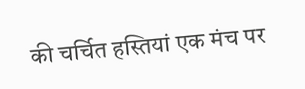की चर्चित हस्तियां एक मंच पर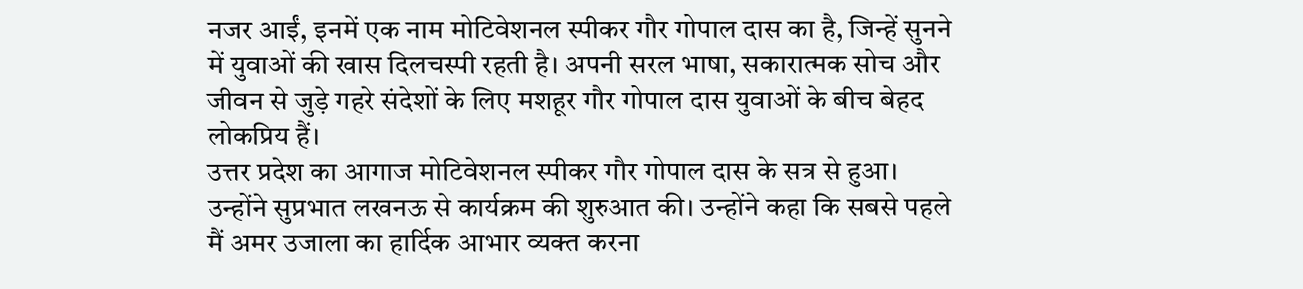नजर आईं, इनमें एक नाम मोटिवेशनल स्पीकर गौर गोपाल दास का है, जिन्हें सुनने में युवाओं की खास दिलचस्पी रहती है। अपनी सरल भाषा, सकारात्मक सोच और जीवन से जुड़े गहरे संदेशों के लिए मशहूर गौर गोपाल दास युवाओं के बीच बेहद लोकप्रिय हैं।
उत्तर प्रदेश का आगाज मोटिवेशनल स्पीकर गौर गोपाल दास के सत्र से हुआ। उन्होंने सुप्रभात लखनऊ से कार्यक्रम की शुरुआत की। उन्होंने कहा कि सबसे पहले मैं अमर उजाला का हार्दिक आभार व्यक्त करना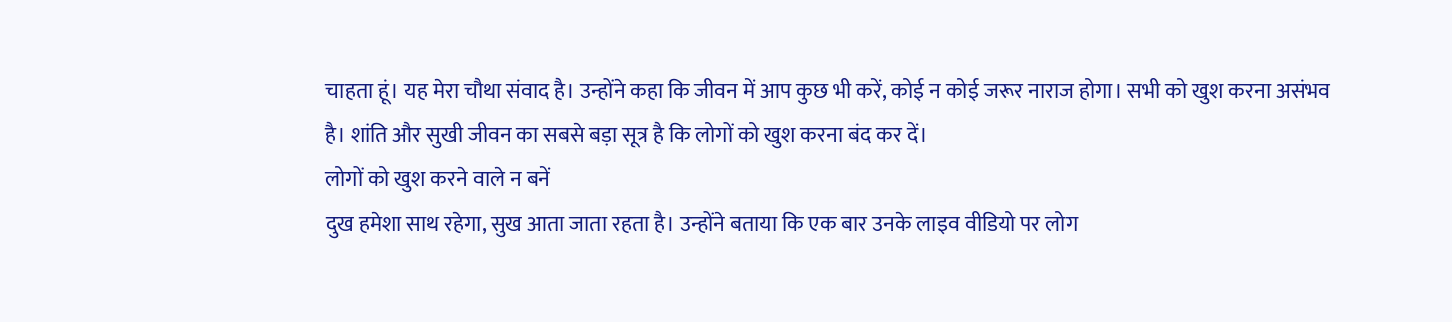चाहता हूं। यह मेरा चौथा संवाद है। उन्होंने कहा कि जीवन में आप कुछ भी करें, कोई न कोई जरूर नाराज होगा। सभी को खुश करना असंभव है। शांति और सुखी जीवन का सबसे बड़ा सूत्र है कि लोगों को खुश करना बंद कर दें।
लोगों को खुश करने वाले न बनें
दुख हमेशा साथ रहेगा, सुख आता जाता रहता है। उन्होंने बताया कि एक बार उनके लाइव वीडियो पर लोग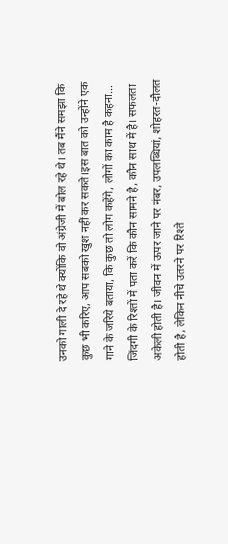उनको गाली दे रहे थे क्योंकि वो अंग्रेजी में बोल रहे थे। तब मैंने समझा कि कुछ भी करिए, आप सबको खुश नहीं कर सकते।इस बात को उन्होंने एक गाने के जरिये बताया, कि कुछ तो लोग कहेंगे, लोगों का काम है कहना...
जिंदगी के रिश्तों में पता करें कि कौन सामने है, कौन साथ में है। सफलता अकेली होती है। जीवन में ऊपर जाने पर नंबर, उपलब्धियां, शोहरत-दौलत होती है, लेकिन नीचे उतरने पर रिश्ते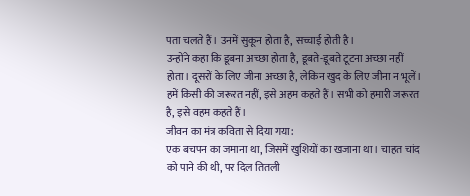पता चलते हैं। उनमें सुकून होता है, सच्चाई होती है।
उन्होंने कहा कि डूबना अच्छा होता है, डूबते-डूबते टूटना अच्छा नहीं होता। दूसरों के लिए जीना अच्छा है, लेकिन खुद के लिए जीना न भूलें। हमें किसी की जरूरत नहीं, इसे अहम कहते हैं। सभी को हमारी जरूरत है, इसे वहम कहते हैं।
जीवन का मंत्र कविता से दिया गया:
एक बचपन का जमाना था, जिसमें खुशियों का खजाना था। चाहत चांद को पाने की थी, पर दिल तितली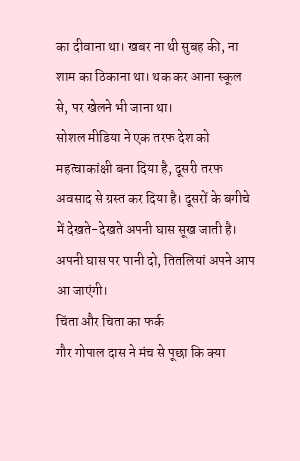का दीवाना था। खबर ना थी सुबह की, ना शाम का ठिकाना था। थक कर आना स्कूल से, पर खेलने भी जाना था।
सोशल मीडिया ने एक तरफ देश को महत्वाकांक्षी बना दिया है, दूसरी तरफ अवसाद से ग्रस्त कर दिया है। दूसरों के बगीचे में देखते-देखते अपनी घास सूख जाती है। अपनी घास पर पानी दो, तितलियां अपने आप आ जाएंगी।
चिंता और चिता का फर्क
गौर गोपाल दास ने मंच से पूछा कि क्या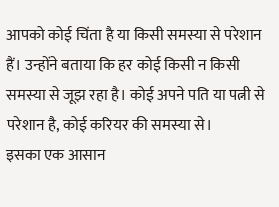आपको कोई चिंता है या किसी समस्या से परेशान हैं। उन्होंने बताया कि हर कोई किसी न किसी समस्या से जूझ रहा है। कोई अपने पति या पत्नी से परेशान है, कोई करियर की समस्या से।
इसका एक आसान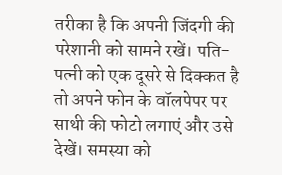तरीका है कि अपनी जिंदगी की परेशानी को सामने रखें। पति-पत्नी को एक दूसरे से दिक्कत है तो अपने फोन के वॉलपेपर पर साथी की फोटो लगाएं और उसे देखें। समस्या को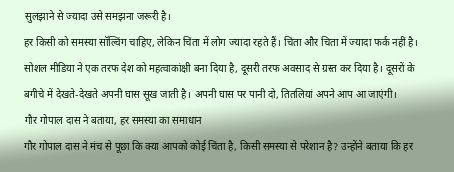सुलझाने से ज्यादा उसे समझना जरूरी है।
हर किसी को समस्या सॉल्विंग चाहिए, लेकिन चिंता में लोग ज्यादा रहते हैं। चिंता और चिता में ज्यादा फर्क नहीं है।
सोशल मीडिया ने एक तरफ देश को महत्वाकांक्षी बना दिया है, दूसरी तरफ अवसाद से ग्रस्त कर दिया है। दूसरों के बगीचे में देखते-देखते अपनी घास सूख जाती है। अपनी घास पर पानी दो, तितलियां अपने आप आ जाएंगी।
गौर गोपाल दास ने बताया, हर समस्या का समाधान
गौर गोपाल दास ने मंच से पूछा कि क्या आपको कोई चिंता है, किसी समस्या से परेशान है? उन्होंने बताया कि हर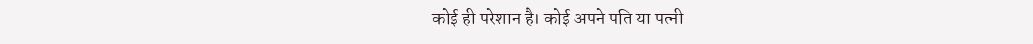कोई ही परेशान है। कोई अपने पति या पत्नी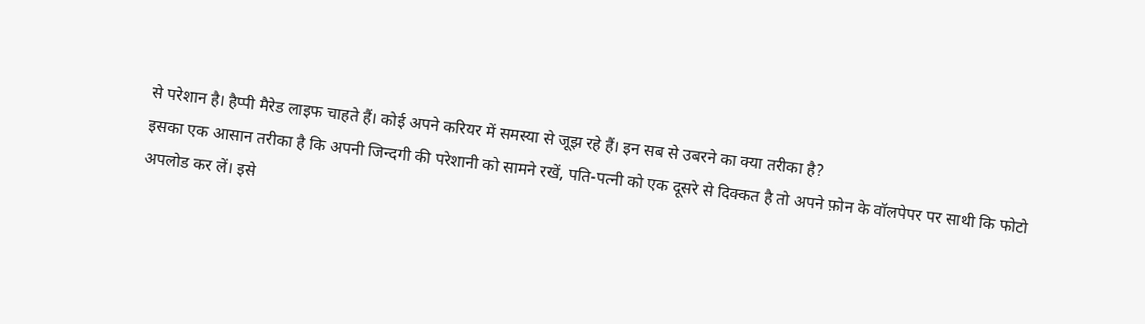से परेशान है। हैप्पी मैरेड लाइफ चाहते हैं। कोई अपने करियर में समस्या से जूझ रहे हैं। इन सब से उबरने का क्या तरीका है?
इसका एक आसान तरीका है कि अपनी जिन्दगी की परेशानी को सामने रखें, पति-पत्नी को एक दूसरे से दिक्कत है तो अपने फ़ोन के वॉलपेपर पर साथी कि फोटो अपलोड कर लें। इसे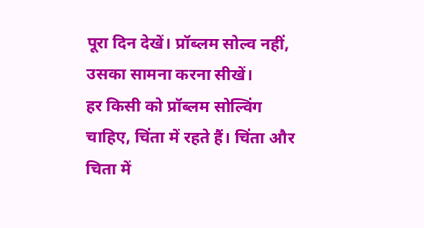पूरा दिन देखें। प्रॉब्लम सोल्व नहीं, उसका सामना करना सीखें।
हर किसी को प्रॉब्लम सोल्विंग चाहिए, चिंता में रहते हैं। चिंता और चिता में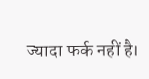ज्यादा फर्क नहीं है।